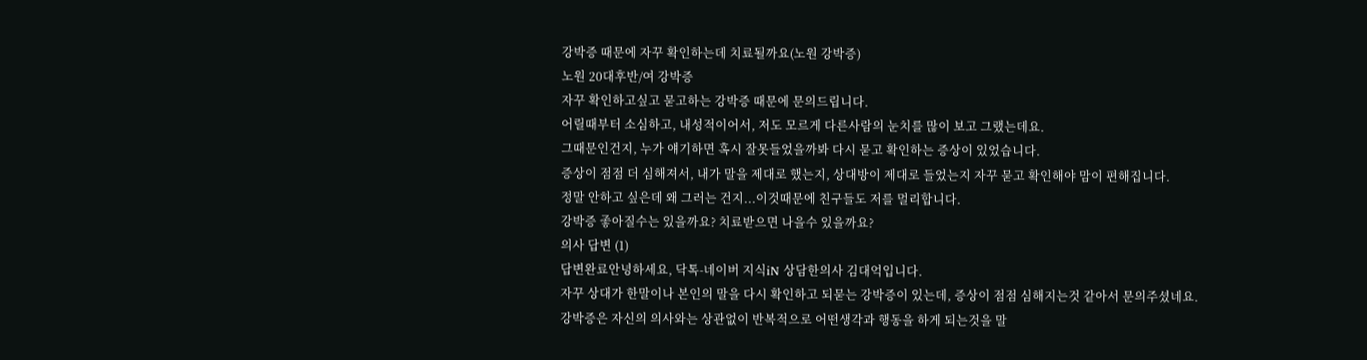강박증 때문에 자꾸 확인하는데 치료될까요(노원 강박증)
노원 20대후반/여 강박증
자꾸 확인하고싶고 묻고하는 강박증 때문에 문의드립니다.
어릴때부터 소심하고, 내성적이어서, 저도 모르게 다른사람의 눈치를 많이 보고 그랬는데요.
그때문인건지, 누가 얘기하면 혹시 잘못들었을까봐 다시 묻고 확인하는 증상이 있었습니다.
증상이 점점 더 심해져서, 내가 말을 제대로 했는지, 상대방이 제대로 들었는지 자꾸 묻고 확인해야 맘이 편해집니다.
정말 안하고 싶은데 왜 그러는 건지...이것때문에 친구들도 저를 멀리합니다.
강박증 좋아질수는 있을까요? 치료받으면 나을수 있을까요?
의사 답변 (1)
답변완료안녕하세요, 닥톡-네이버 지식iN 상담한의사 김대억입니다.
자꾸 상대가 한말이나 본인의 말을 다시 확인하고 되묻는 강박증이 있는데, 증상이 점점 심해지는것 같아서 문의주셨네요.
강박증은 자신의 의사와는 상관없이 반복적으로 어떤생각과 행동을 하게 되는것을 말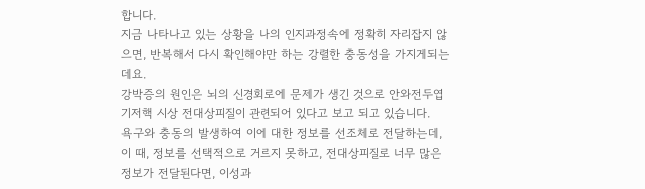합니다.
지금 나타나고 있는 상황을 나의 인지과정속에 정확히 자리잡지 않으면, 반복해서 다시 확인해야만 하는 강렬한 충동성을 가지게되는데요.
강박증의 원인은 뇌의 신경회로에 문제가 생긴 것으로 안와전두엽 기저핵 시상 전대상피질이 관련되어 있다고 보고 되고 있습니다.
욕구와 충동의 발생하여 이에 대한 정보를 선조체로 전달하는데, 이 때, 정보를 선택적으로 거르지 못하고, 전대상피질로 너무 많은 정보가 전달된다면, 이성과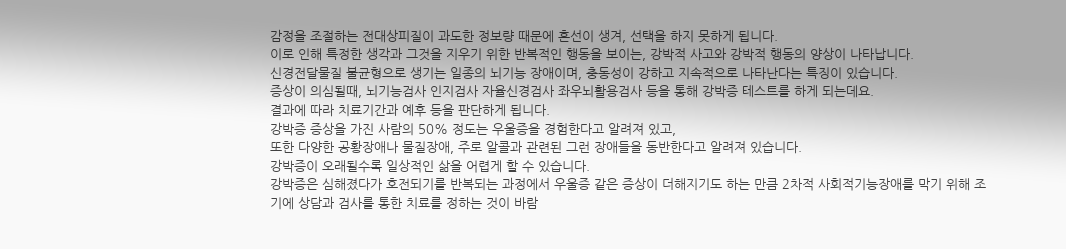감정을 조절하는 전대상피질이 과도한 정보량 때문에 혼선이 생겨, 선택을 하지 못하게 됩니다.
이로 인해 특정한 생각과 그것을 지우기 위한 반복적인 행동을 보이는, 강박적 사고와 강박적 행동의 양상이 나타납니다.
신경전달물질 불균형으로 생기는 일종의 뇌기능 장애이며, 충동성이 강하고 지속적으로 나타난다는 특징이 있습니다.
증상이 의심될때, 뇌기능검사 인지검사 자율신경검사 좌우뇌활용검사 등을 통해 강박증 테스트를 하게 되는데요.
결과에 따라 치료기간과 예후 등을 판단하게 됩니다.
강박증 증상을 가진 사람의 50% 정도는 우울증을 경험한다고 알려져 있고,
또한 다양한 공황장애나 물질장애, 주로 알콜과 관련된 그런 장애들을 동반한다고 알려져 있습니다.
강박증이 오래될수록 일상적인 삶을 어렵게 할 수 있습니다.
강박증은 심해졌다가 호전되기를 반복되는 과정에서 우울증 같은 증상이 더해지기도 하는 만큼 2차적 사회적기능장애를 막기 위해 조기에 상담과 검사를 통한 치료를 정하는 것이 바람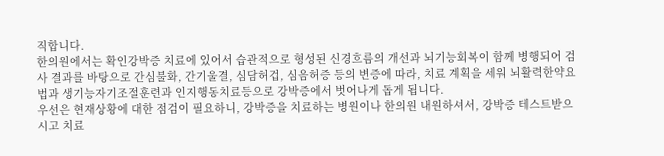직합니다.
한의원에서는 확인강박증 치료에 있어서 습관적으로 형성된 신경흐름의 개선과 뇌기능회복이 함께 병행되어 검사 결과를 바탕으로 간심불화, 간기울결, 심담허겁, 심음허증 등의 변증에 따라, 치료 계획을 세워 뇌활력한약요법과 생기능자기조절훈련과 인지행동치료등으로 강박증에서 벗어나게 돕게 됩니다.
우선은 현재상황에 대한 점검이 필요하니, 강박증을 치료하는 병원이나 한의원 내원하셔서, 강박증 테스트받으시고 치료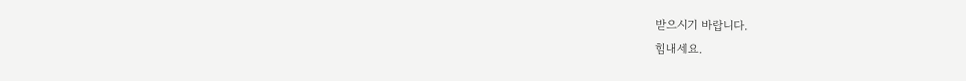받으시기 바랍니다.
힘내세요.